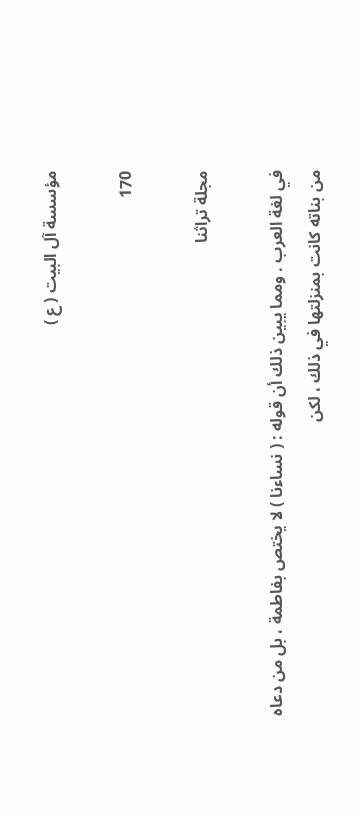مؤسسة آل البيت ( ع )

170

مجلة تراثنا

في لغة العرب . ومما يبين ذلك أن قوله : ( نساءنا ) لا يختص بفاطمة ، بل من دعاه من بناته كانت بمنزلتها في ذلك ، لكن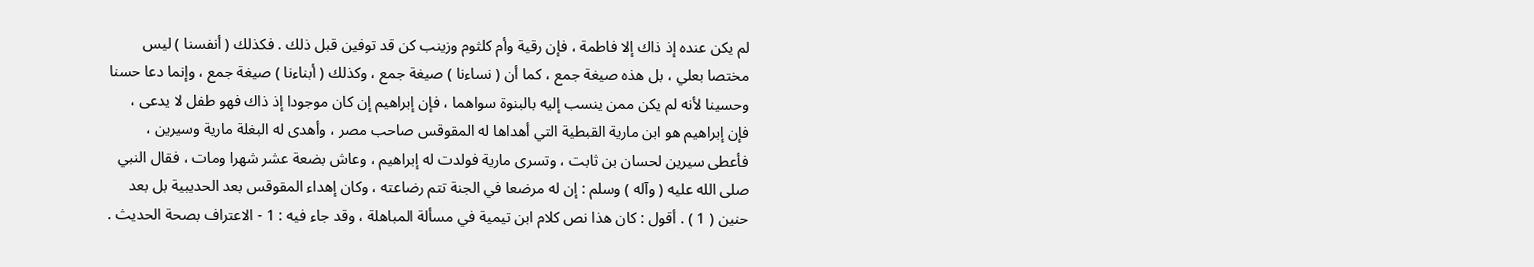لم يكن عنده إذ ذاك إلا فاطمة ، فإن رقية وأم كلثوم وزينب كن قد توفين قبل ذلك . فكذلك ( أنفسنا ) ليس مختصا بعلي ، بل هذه صيغة جمع ، كما أن ( نساءنا ) صيغة جمع ، وكذلك ( أبناءنا ) صيغة جمع ، وإنما دعا حسنا وحسينا لأنه لم يكن ممن ينسب إليه بالبنوة سواهما ، فإن إبراهيم إن كان موجودا إذ ذاك فهو طفل لا يدعى ، فإن إبراهيم هو ابن مارية القبطية التي أهداها له المقوقس صاحب مصر ، وأهدى له البغلة مارية وسيرين ، فأعطى سيرين لحسان بن ثابت ، وتسرى مارية فولدت له إبراهيم ، وعاش بضعة عشر شهرا ومات ، فقال النبي صلى الله عليه ( وآله ) وسلم : إن له مرضعا في الجنة تتم رضاعته ، وكان إهداء المقوقس بعد الحديبية بل بعد حنين ( 1 ) . أقول : كان هذا نص كلام ابن تيمية في مسألة المباهلة ، وقد جاء فيه : 1 - الاعتراف بصحة الحديث .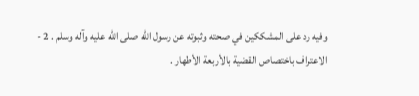وفيه رد على المشككين في صحته وثبوته عن رسول الله صلى الله عليه وآله وسلم . 2 - الاعتراف باختصاص القضية بالأربعة الأطهار .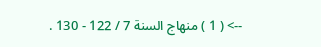--> ( 1 ) منهاج السنة 7 / 122 - 130 .